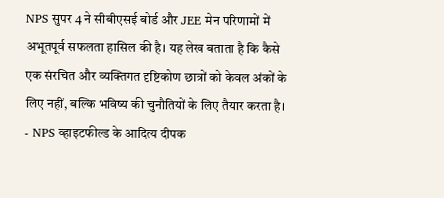NPS सुपर 4 ने सीबीएसई बोर्ड और JEE मेन परिणामों में अभूतपूर्व सफलता हासिल की है। यह लेख बताता है कि कैसे एक संरचित और व्यक्तिगत दृष्टिकोण छात्रों को केवल अंकों के लिए नहीं, बल्कि भविष्य की चुनौतियों के लिए तैयार करता है।
- NPS व्हाइटफील्ड के आदित्य दीपक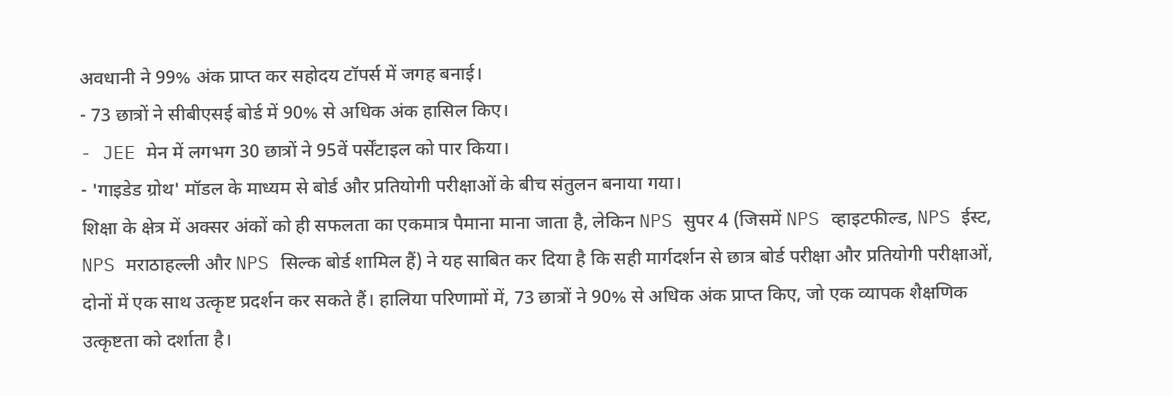अवधानी ने 99% अंक प्राप्त कर सहोदय टॉपर्स में जगह बनाई।
- 73 छात्रों ने सीबीएसई बोर्ड में 90% से अधिक अंक हासिल किए।
- JEE मेन में लगभग 30 छात्रों ने 95वें पर्सेंटाइल को पार किया।
- 'गाइडेड ग्रोथ' मॉडल के माध्यम से बोर्ड और प्रतियोगी परीक्षाओं के बीच संतुलन बनाया गया।
शिक्षा के क्षेत्र में अक्सर अंकों को ही सफलता का एकमात्र पैमाना माना जाता है, लेकिन NPS सुपर 4 (जिसमें NPS व्हाइटफील्ड, NPS ईस्ट, NPS मराठाहल्ली और NPS सिल्क बोर्ड शामिल हैं) ने यह साबित कर दिया है कि सही मार्गदर्शन से छात्र बोर्ड परीक्षा और प्रतियोगी परीक्षाओं, दोनों में एक साथ उत्कृष्ट प्रदर्शन कर सकते हैं। हालिया परिणामों में, 73 छात्रों ने 90% से अधिक अंक प्राप्त किए, जो एक व्यापक शैक्षणिक उत्कृष्टता को दर्शाता है।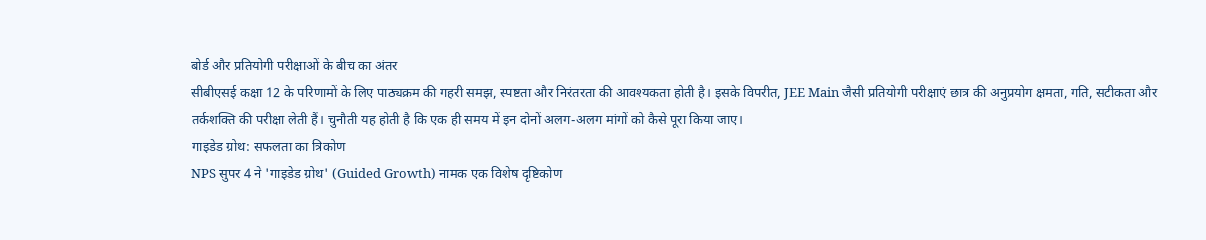बोर्ड और प्रतियोगी परीक्षाओं के बीच का अंतर
सीबीएसई कक्षा 12 के परिणामों के लिए पाठ्यक्रम की गहरी समझ, स्पष्टता और निरंतरता की आवश्यकता होती है। इसके विपरीत, JEE Main जैसी प्रतियोगी परीक्षाएं छात्र की अनुप्रयोग क्षमता, गति, सटीकता और तर्कशक्ति की परीक्षा लेती हैं। चुनौती यह होती है कि एक ही समय में इन दोनों अलग-अलग मांगों को कैसे पूरा किया जाए।
गाइडेड ग्रोथ: सफलता का त्रिकोण
NPS सुपर 4 ने 'गाइडेड ग्रोथ' (Guided Growth) नामक एक विशेष दृष्टिकोण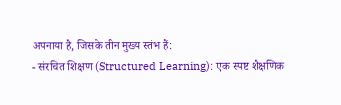अपनाया है, जिसके तीन मुख्य स्तंभ हैं:
- संरचित शिक्षण (Structured Learning): एक स्पष्ट शैक्षणिक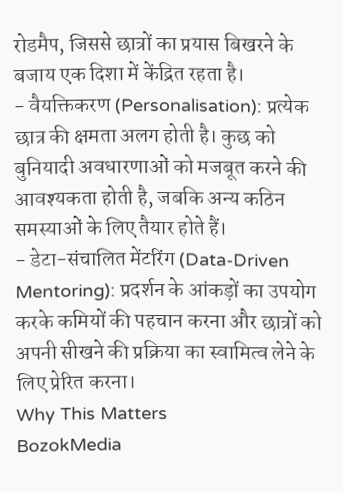रोडमैप, जिससे छात्रों का प्रयास बिखरने के बजाय एक दिशा में केंद्रित रहता है।
- वैयक्तिकरण (Personalisation): प्रत्येक छात्र की क्षमता अलग होती है। कुछ को बुनियादी अवधारणाओं को मजबूत करने की आवश्यकता होती है, जबकि अन्य कठिन समस्याओं के लिए तैयार होते हैं।
- डेटा-संचालित मेंटरिंग (Data-Driven Mentoring): प्रदर्शन के आंकड़ों का उपयोग करके कमियों की पहचान करना और छात्रों को अपनी सीखने की प्रक्रिया का स्वामित्व लेने के लिए प्रेरित करना।
Why This Matters
BozokMedia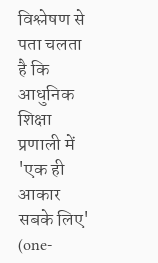विश्लेषण से पता चलता है कि आधुनिक शिक्षा प्रणाली में 'एक ही आकार सबके लिए' (one-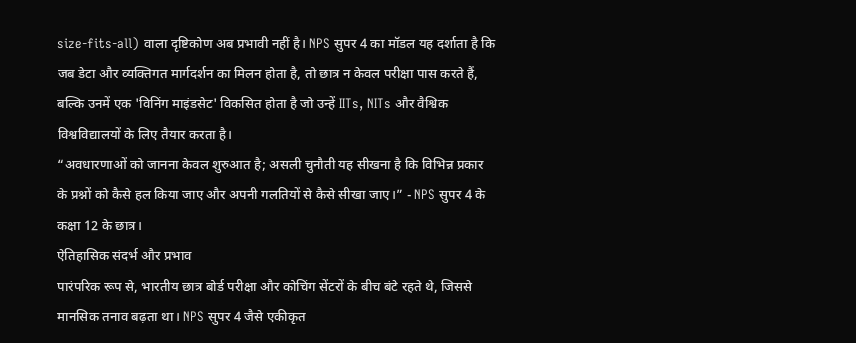size-fits-all) वाला दृष्टिकोण अब प्रभावी नहीं है। NPS सुपर 4 का मॉडल यह दर्शाता है कि जब डेटा और व्यक्तिगत मार्गदर्शन का मिलन होता है, तो छात्र न केवल परीक्षा पास करते हैं, बल्कि उनमें एक 'विनिंग माइंडसेट' विकसित होता है जो उन्हें IITs, NITs और वैश्विक विश्वविद्यालयों के लिए तैयार करता है।
“अवधारणाओं को जानना केवल शुरुआत है; असली चुनौती यह सीखना है कि विभिन्न प्रकार के प्रश्नों को कैसे हल किया जाए और अपनी गलतियों से कैसे सीखा जाए।” - NPS सुपर 4 के कक्षा 12 के छात्र।
ऐतिहासिक संदर्भ और प्रभाव
पारंपरिक रूप से, भारतीय छात्र बोर्ड परीक्षा और कोचिंग सेंटरों के बीच बंटे रहते थे, जिससे मानसिक तनाव बढ़ता था। NPS सुपर 4 जैसे एकीकृत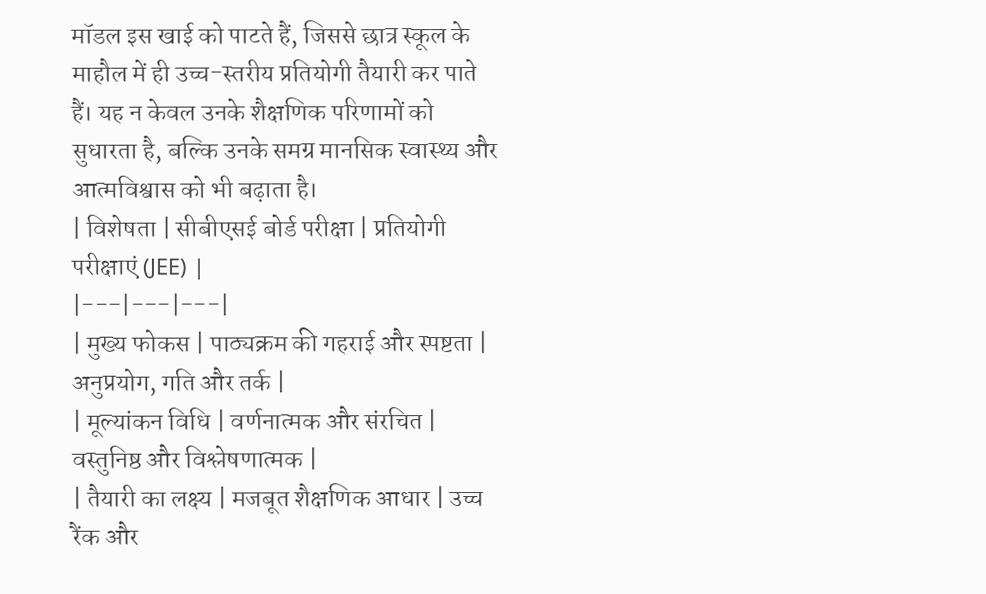मॉडल इस खाई को पाटते हैं, जिससे छात्र स्कूल के माहौल में ही उच्च-स्तरीय प्रतियोगी तैयारी कर पाते हैं। यह न केवल उनके शैक्षणिक परिणामों को सुधारता है, बल्कि उनके समग्र मानसिक स्वास्थ्य और आत्मविश्वास को भी बढ़ाता है।
| विशेषता | सीबीएसई बोर्ड परीक्षा | प्रतियोगी परीक्षाएं (JEE) |
|---|---|---|
| मुख्य फोकस | पाठ्यक्रम की गहराई और स्पष्टता | अनुप्रयोग, गति और तर्क |
| मूल्यांकन विधि | वर्णनात्मक और संरचित | वस्तुनिष्ठ और विश्लेषणात्मक |
| तैयारी का लक्ष्य | मजबूत शैक्षणिक आधार | उच्च रैंक और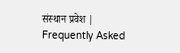संस्थान प्रवेश |
Frequently Asked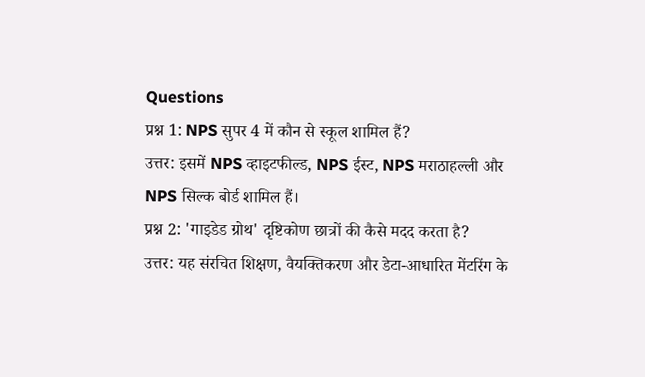Questions
प्रश्न 1: NPS सुपर 4 में कौन से स्कूल शामिल हैं?
उत्तर: इसमें NPS व्हाइटफील्ड, NPS ईस्ट, NPS मराठाहल्ली और NPS सिल्क बोर्ड शामिल हैं।
प्रश्न 2: 'गाइडेड ग्रोथ' दृष्टिकोण छात्रों की कैसे मदद करता है?
उत्तर: यह संरचित शिक्षण, वैयक्तिकरण और डेटा-आधारित मेंटरिंग के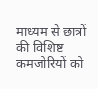माध्यम से छात्रों की विशिष्ट कमजोरियों को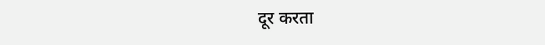दूर करता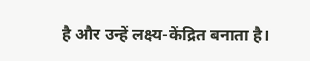है और उन्हें लक्ष्य-केंद्रित बनाता है।